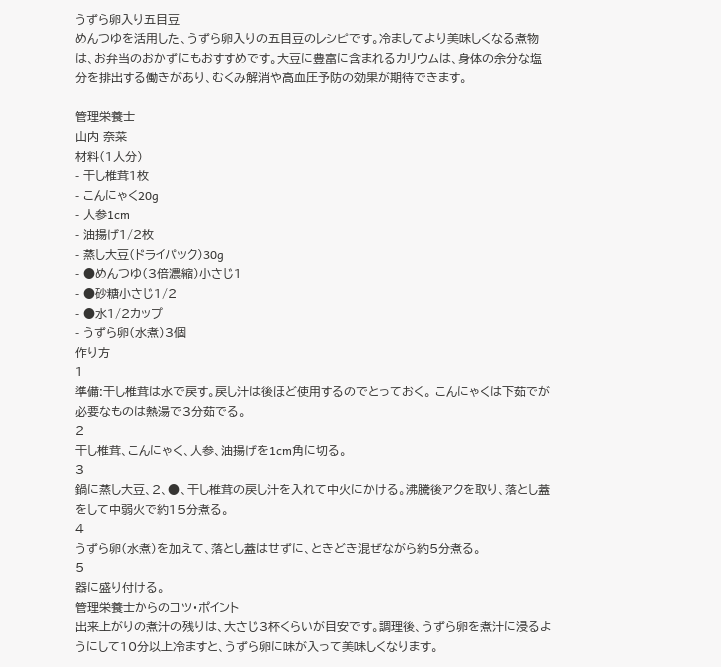うずら卵入り五目豆
めんつゆを活用した、うずら卵入りの五目豆のレシピです。冷ましてより美味しくなる煮物は、お弁当のおかずにもおすすめです。大豆に豊富に含まれるカリウムは、身体の余分な塩分を排出する働きがあり、むくみ解消や高血圧予防の効果が期待できます。

管理栄養士
山内 奈菜
材料(1人分)
- 干し椎茸1枚
- こんにゃく20g
- 人参1cm
- 油揚げ1/2枚
- 蒸し大豆(ドライパック)30g
- ●めんつゆ(3倍濃縮)小さじ1
- ●砂糖小さじ1/2
- ●水1/2カップ
- うずら卵(水煮)3個
作り方
1
準備:干し椎茸は水で戻す。戻し汁は後ほど使用するのでとっておく。 こんにゃくは下茹でが必要なものは熱湯で3分茹でる。
2
干し椎茸、こんにゃく、人参、油揚げを1cm角に切る。
3
鍋に蒸し大豆、2、●、干し椎茸の戻し汁を入れて中火にかける。沸騰後アクを取り、落とし蓋をして中弱火で約15分煮る。
4
うずら卵(水煮)を加えて、落とし蓋はせずに、ときどき混ぜながら約5分煮る。
5
器に盛り付ける。
管理栄養士からのコツ・ポイント
出来上がりの煮汁の残りは、大さじ3杯くらいが目安です。調理後、うずら卵を煮汁に浸るようにして10分以上冷ますと、うずら卵に味が入って美味しくなります。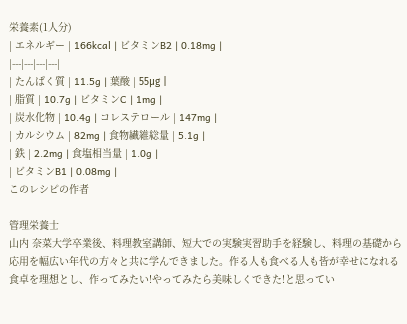栄養素(1人分)
| エネルギー | 166kcal | ビタミンB2 | 0.18mg |
|---|---|---|---|
| たんぱく質 | 11.5g | 葉酸 | 55μg |
| 脂質 | 10.7g | ビタミンC | 1mg |
| 炭水化物 | 10.4g | コレステロール | 147mg |
| カルシウム | 82mg | 食物繊維総量 | 5.1g |
| 鉄 | 2.2mg | 食塩相当量 | 1.0g |
| ビタミンB1 | 0.08mg |
このレシピの作者

管理栄養士
山内 奈菜大学卒業後、料理教室講師、短大での実験実習助手を経験し、料理の基礎から応用を幅広い年代の方々と共に学んできました。作る人も食べる人も皆が幸せになれる食卓を理想とし、作ってみたい!やってみたら美味しくできた!と思ってい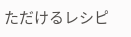ただけるレシピ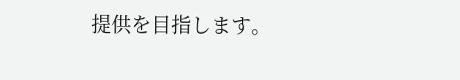提供を目指します。